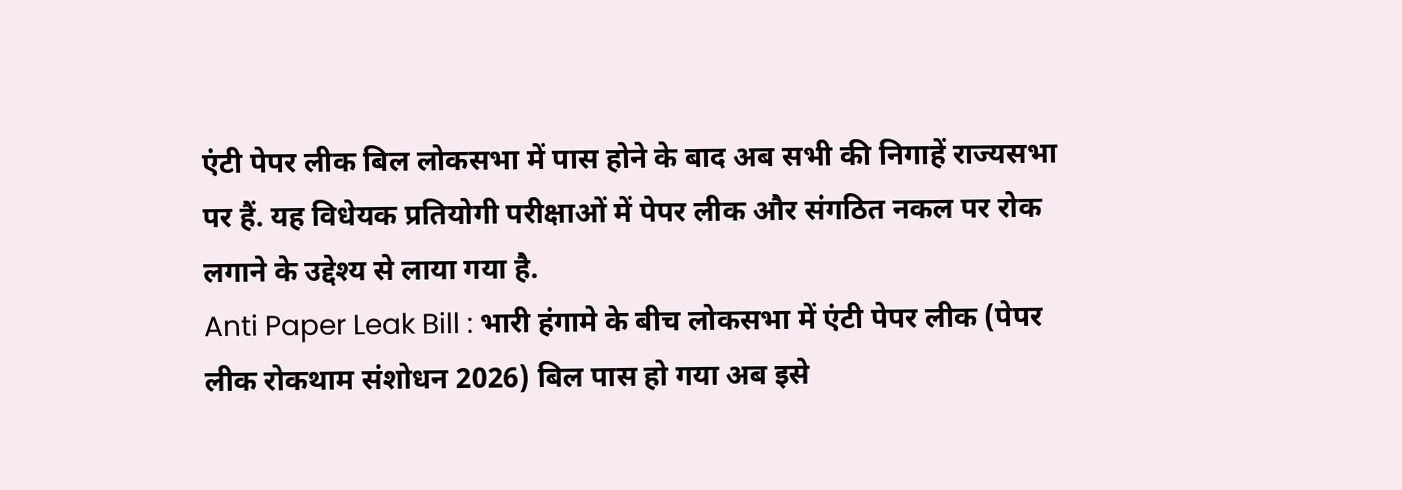एंटी पेपर लीक बिल लोकसभा में पास होने के बाद अब सभी की निगाहें राज्यसभा पर हैं. यह विधेयक प्रतियोगी परीक्षाओं में पेपर लीक और संगठित नकल पर रोक लगाने के उद्देश्य से लाया गया है.
Anti Paper Leak Bill : भारी हंगामे के बीच लोकसभा में एंटी पेपर लीक (पेपर लीक रोकथाम संशोधन 2026) बिल पास हो गया अब इसे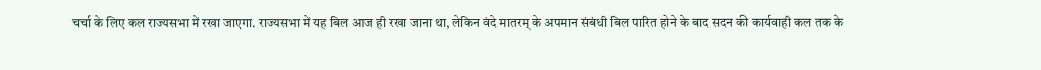चर्चा के लिए कल राज्यसभा में रखा जाएगा. राज्यसभा में यह बिल आज ही रखा जाना था, लेकिन वंदे मातरम् के अपमान संबंधी बिल पारित होने के बाद सदन की कार्यवाही कल तक के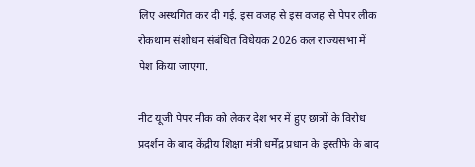लिए अस्थगित कर दी गई. इस वजह से इस वजह से पेपर लीक रोकथाम संशोधन संबंधित विधेयक 2026 कल राज्यसभा में पेश किया जाएगा.

नीट यूजी पेपर नीक को लेकर देश भर में हुए छात्रों के विरोध प्रदर्शन के बाद केंद्रीय शिक्षा मंत्री धर्मेंद्र प्रधान के इस्तीफे के बाद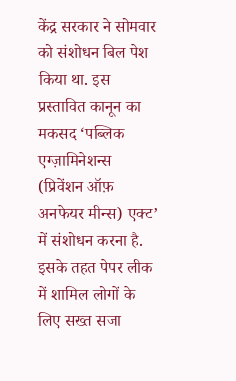केंद्र सरकार ने सोमवार को संशोधन बिल पेश किया था. इस प्रस्तावित कानून का मकसद ‘पब्लिक एग्ज़ामिनेशन्स (प्रिवेंशन ऑफ़ अनफेयर मीन्स) एक्ट’ में संशोधन करना है. इसके तहत पेपर लीक में शामिल लोगों के लिए सख्त सजा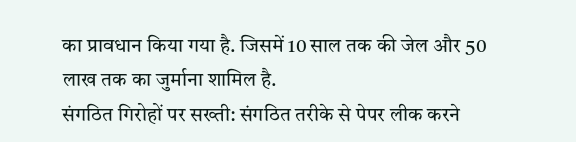का प्रावधान किया गया है. जिसमें 10 साल तक की जेल और 50 लाख तक का जुर्माना शामिल है.
संगठित गिरोहों पर सख्ती: संगठित तरीके से पेपर लीक करने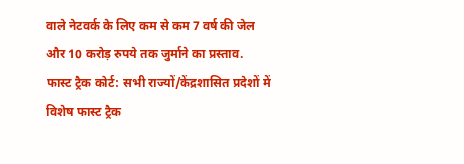वाले नेटवर्क के लिए कम से कम 7 वर्ष की जेल और 10 करोड़ रुपये तक जुर्माने का प्रस्ताव.
फास्ट ट्रैक कोर्ट: सभी राज्यों/केंद्रशासित प्रदेशों में विशेष फास्ट ट्रैक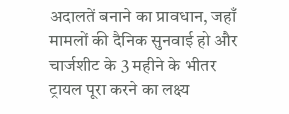अदालतें बनाने का प्रावधान, जहाँ मामलों की दैनिक सुनवाई हो और चार्जशीट के 3 महीने के भीतर ट्रायल पूरा करने का लक्ष्य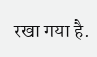रखा गया है.